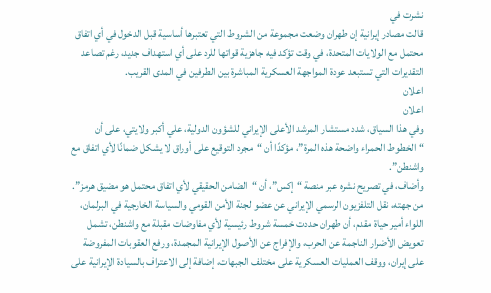نشرت في
قالت مصادر إيرانية إن طهران وضعت مجموعة من الشروط التي تعتبرها أساسية قبل الدخول في أي اتفاق محتمل مع الولايات المتحدة، في وقت تؤكد فيه جاهزية قواتها للرد على أي استهداف جديد، رغم تصاعد التقديرات التي تستبعد عودة المواجهة العسكرية المباشرة بين الطرفين في المدى القريب.
اعلان
اعلان
وفي هذا السياق، شدد مستشار المرشد الأعلى الإيراني للشؤون الدولية، علي أكبر ولايتي، على أن “الخطوط الحمراء واضحة هذه المرة”، مؤكدًا أن “مجرد التوقيع على أوراق لا يشكل ضمانًا لأي اتفاق مع واشنطن”.
وأضاف، في تصريح نشره عبر منصة “إكس”، أن “الضامن الحقيقي لأي اتفاق محتمل هو مضيق هرمز”.
من جهته، نقل التلفزيون الرسمي الإيراني عن عضو لجنة الأمن القومي والسياسة الخارجية في البرلمان، اللواء أمير حياة مقدم، أن طهران حددت خمسة شروط رئيسية لأي مفاوضات مقبلة مع واشنطن، تشمل تعويض الأضرار الناجمة عن الحرب، والإفراج عن الأصول الإيرانية المجمدة، ورفع العقوبات المفروضة على إيران، ووقف العمليات العسكرية على مختلف الجبهات، إضافة إلى الاعتراف بالسيادة الإيرانية على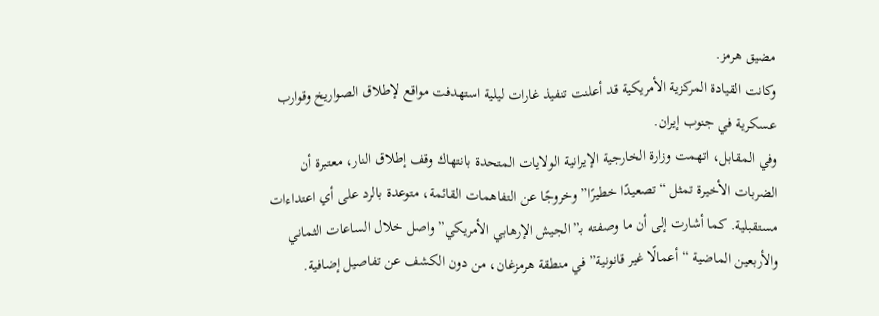مضيق هرمز.
وكانت القيادة المركزية الأمريكية قد أعلنت تنفيذ غارات ليلية استهدفت مواقع لإطلاق الصواريخ وقوارب عسكرية في جنوب إيران.
وفي المقابل، اتهمت وزارة الخارجية الإيرانية الولايات المتحدة بانتهاك وقف إطلاق النار، معتبرة أن الضربات الأخيرة تمثل “تصعيدًا خطيرًا” وخروجًا عن التفاهمات القائمة، متوعدة بالرد على أي اعتداءات مستقبلية. كما أشارت إلى أن ما وصفته بـ”الجيش الإرهابي الأمريكي” واصل خلال الساعات الثماني والأربعين الماضية “أعمالًا غير قانونية” في منطقة هرمزغان، من دون الكشف عن تفاصيل إضافية.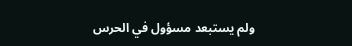ولم يستبعد مسؤول في الحرس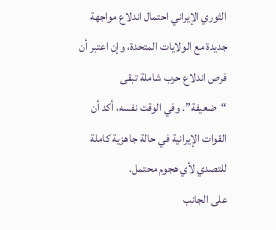الثوري الإيراني احتمال اندلاع مواجهة جديدة مع الولايات المتحدة، وإن اعتبر أن فرص اندلاع حرب شاملة تبقى “ضعيفة”. وفي الوقت نفسه، أكد أن القوات الإيرانية في حالة جاهزية كاملة للتصدي لأي هجوم محتمل.
على الجانب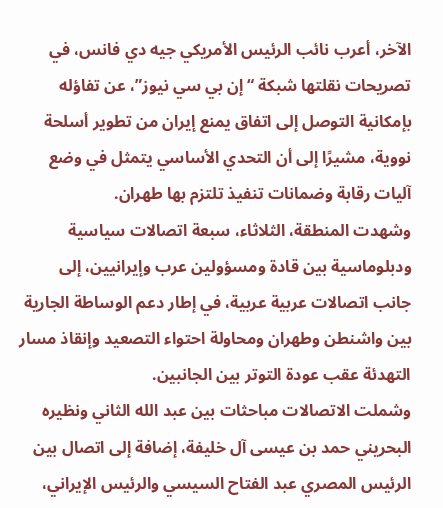الآخر، أعرب نائب الرئيس الأمريكي جيه دي فانس، في تصريحات نقلتها شبكة “إن بي سي نيوز”، عن تفاؤله بإمكانية التوصل إلى اتفاق يمنع إيران من تطوير أسلحة نووية، مشيرًا إلى أن التحدي الأساسي يتمثل في وضع آليات رقابة وضمانات تنفيذ تلتزم بها طهران.
وشهدت المنطقة، الثلاثاء، سبعة اتصالات سياسية ودبلوماسية بين قادة ومسؤولين عرب وإيرانيين، إلى جانب اتصالات عربية عربية، في إطار دعم الوساطة الجارية بين واشنطن وطهران ومحاولة احتواء التصعيد وإنقاذ مسار التهدئة عقب عودة التوتر بين الجانبين.
وشملت الاتصالات مباحثات بين عبد الله الثاني ونظيره البحريني حمد بن عيسى آل خليفة، إضافة إلى اتصال بين الرئيس المصري عبد الفتاح السيسي والرئيس الإيراني،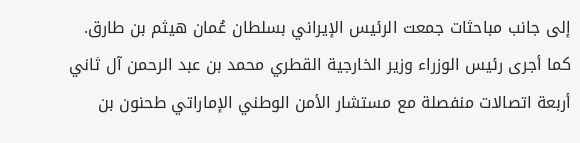إلى جانب مباحثات جمعت الرئيس الإيراني بسلطان عُمان هيثم بن طارق.
كما أجرى رئيس الوزراء وزير الخارجية القطري محمد بن عبد الرحمن آل ثاني أربعة اتصالات منفصلة مع مستشار الأمن الوطني الإماراتي طحنون بن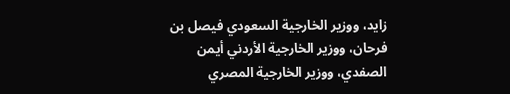زايد، ووزير الخارجية السعودي فيصل بن فرحان، ووزير الخارجية الأردني أيمن الصفدي، ووزير الخارجية المصري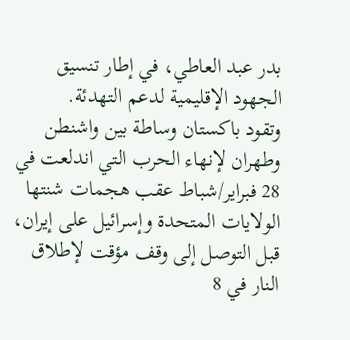بدر عبد العاطي، في إطار تنسيق الجهود الإقليمية لدعم التهدئة.
وتقود باكستان وساطة بين واشنطن وطهران لإنهاء الحرب التي اندلعت في 28 فبراير/شباط عقب هجمات شنتها الولايات المتحدة وإسرائيل على إيران، قبل التوصل إلى وقف مؤقت لإطلاق النار في 8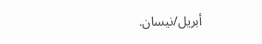أبريل/نيسان.